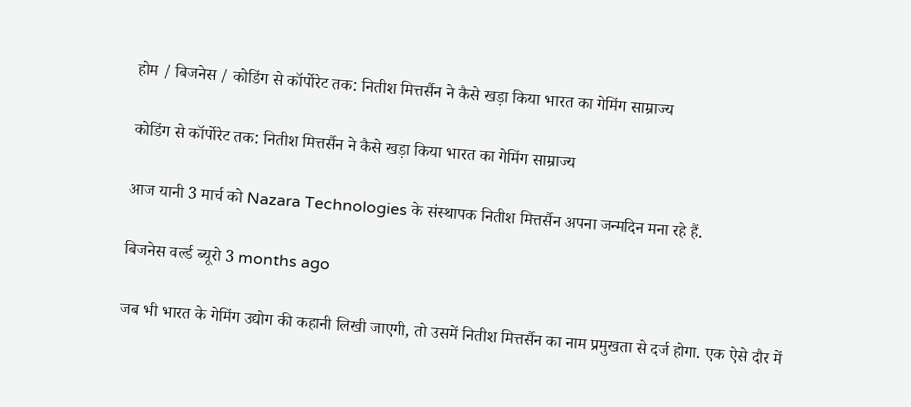होम / बिजनेस / कोडिंग से कॉर्पोरेट तक: नितीश मित्तर्सैन ने कैसे खड़ा किया भारत का गेमिंग साम्राज्य

कोडिंग से कॉर्पोरेट तक: नितीश मित्तर्सैन ने कैसे खड़ा किया भारत का गेमिंग साम्राज्य

आज यानी 3 मार्च को Nazara Technologies के संस्थापक नितीश मित्तर्सैन अपना जन्मदिन मना रहे हैं.

बिजनेस वर्ल्ड ब्यूरो 3 months ago

जब भी भारत के गेमिंग उद्योग की कहानी लिखी जाएगी, तो उसमें नितीश मित्तर्सैन का नाम प्रमुखता से दर्ज होगा. एक ऐसे दौर में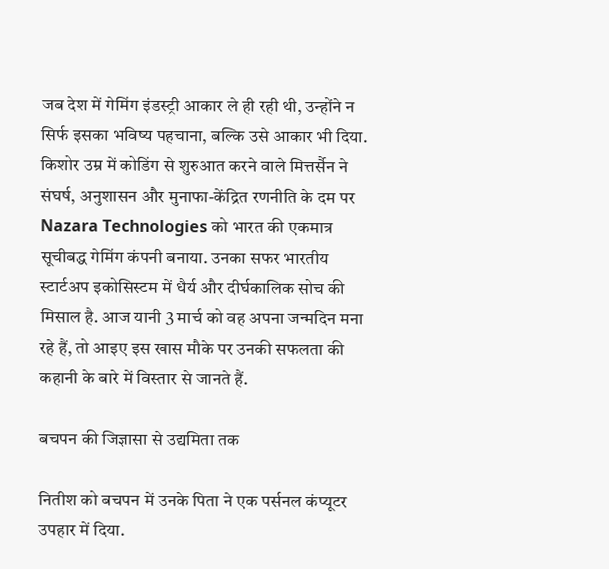जब देश में गेमिंग इंडस्ट्री आकार ले ही रही थी, उन्होंने न सिर्फ इसका भविष्य पहचाना, बल्कि उसे आकार भी दिया. किशोर उम्र में कोडिंग से शुरुआत करने वाले मित्तर्सैन ने संघर्ष, अनुशासन और मुनाफा-केंद्रित रणनीति के दम पर Nazara Technologies को भारत की एकमात्र सूचीबद्ध गेमिंग कंपनी बनाया. उनका सफर भारतीय स्टार्टअप इकोसिस्टम में धैर्य और दीर्घकालिक सोच की मिसाल है. आज यानी 3 मार्च को वह अपना जन्मदिन मना रहे हैं, तो आइए इस खास मौके पर उनकी सफलता की कहानी के बारे में विस्तार से जानते हैं.

बचपन की जिज्ञासा से उद्यमिता तक

नितीश को बचपन में उनके पिता ने एक पर्सनल कंप्यूटर उपहार में दिया.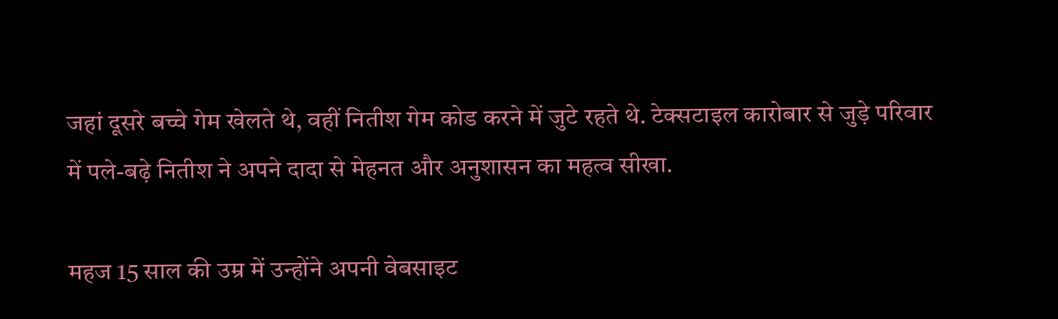जहां दूसरे बच्चे गेम खेलते थे, वहीं नितीश गेम कोड करने में जुटे रहते थे. टेक्सटाइल कारोबार से जुड़े परिवार में पले-बढ़े नितीश ने अपने दादा से मेहनत और अनुशासन का महत्व सीखा.

महज 15 साल की उम्र में उन्होंने अपनी वेबसाइट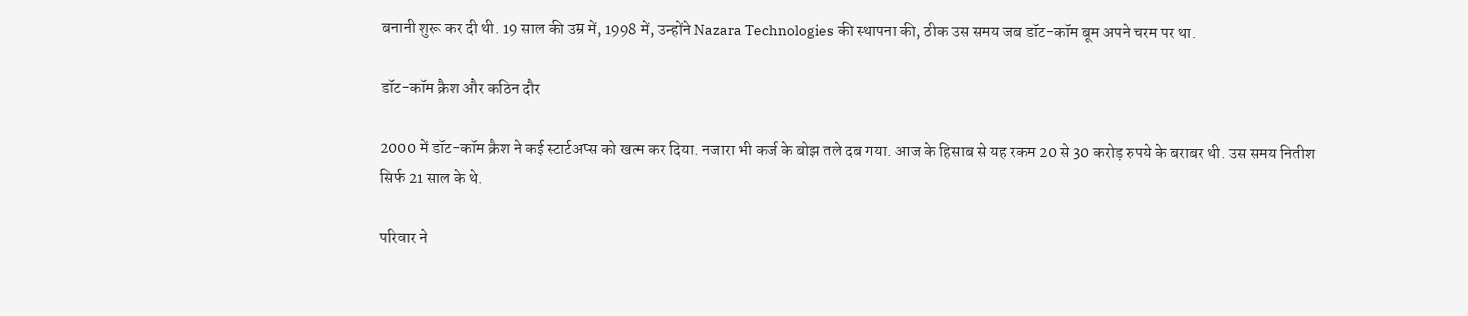बनानी शुरू कर दी थी. 19 साल की उम्र में, 1998 में, उन्होंने Nazara Technologies की स्थापना की, ठीक उस समय जब डॉट-कॉम बूम अपने चरम पर था.

डॉट-कॉम क्रैश और कठिन दौर

2000 में डॉट-कॉम क्रैश ने कई स्टार्टअप्स को खत्म कर दिया. नजारा भी कर्ज के बोझ तले दब गया. आज के हिसाब से यह रकम 20 से 30 करोड़ रुपये के बराबर थी. उस समय नितीश सिर्फ 21 साल के थे.

परिवार ने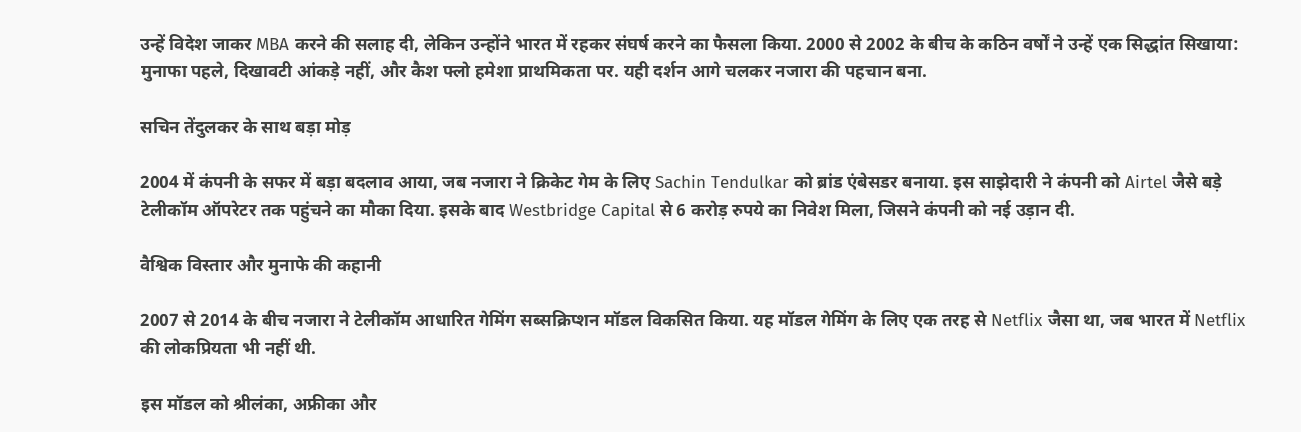उन्हें विदेश जाकर MBA करने की सलाह दी, लेकिन उन्होंने भारत में रहकर संघर्ष करने का फैसला किया. 2000 से 2002 के बीच के कठिन वर्षों ने उन्हें एक सिद्धांत सिखाया: मुनाफा पहले, दिखावटी आंकड़े नहीं, और कैश फ्लो हमेशा प्राथमिकता पर. यही दर्शन आगे चलकर नजारा की पहचान बना.

सचिन तेंदुलकर के साथ बड़ा मोड़

2004 में कंपनी के सफर में बड़ा बदलाव आया, जब नजारा ने क्रिकेट गेम के लिए Sachin Tendulkar को ब्रांड एंबेसडर बनाया. इस साझेदारी ने कंपनी को Airtel जैसे बड़े टेलीकॉम ऑपरेटर तक पहुंचने का मौका दिया. इसके बाद Westbridge Capital से 6 करोड़ रुपये का निवेश मिला, जिसने कंपनी को नई उड़ान दी.

वैश्विक विस्तार और मुनाफे की कहानी

2007 से 2014 के बीच नजारा ने टेलीकॉम आधारित गेमिंग सब्सक्रिप्शन मॉडल विकसित किया. यह मॉडल गेमिंग के लिए एक तरह से Netflix जैसा था, जब भारत में Netflix की लोकप्रियता भी नहीं थी.

इस मॉडल को श्रीलंका, अफ्रीका और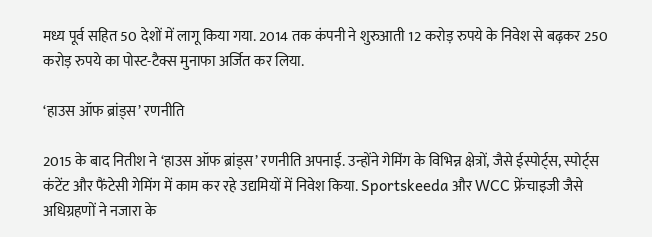मध्य पूर्व सहित 50 देशों में लागू किया गया. 2014 तक कंपनी ने शुरुआती 12 करोड़ रुपये के निवेश से बढ़कर 250 करोड़ रुपये का पोस्ट-टैक्स मुनाफा अर्जित कर लिया.

‘हाउस ऑफ ब्रांड्स’ रणनीति

2015 के बाद नितीश ने ‘हाउस ऑफ ब्रांड्स’ रणनीति अपनाई. उन्होंने गेमिंग के विभिन्न क्षेत्रों, जैसे ईस्पोर्ट्स, स्पोर्ट्स कंटेंट और फैंटेसी गेमिंग में काम कर रहे उद्यमियों में निवेश किया. Sportskeeda और WCC फ्रेंचाइजी जैसे अधिग्रहणों ने नजारा के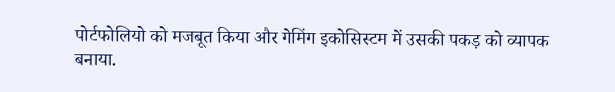पोर्टफोलियो को मजबूत किया और गेमिंग इकोसिस्टम में उसकी पकड़ को व्यापक बनाया.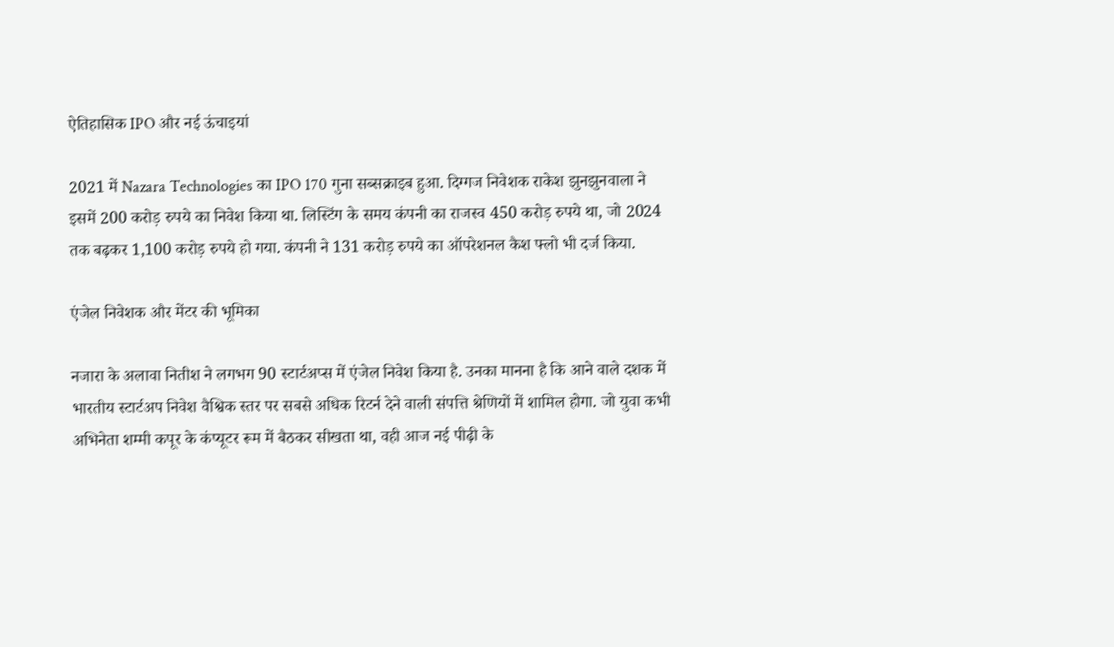ऐतिहासिक IPO और नई ऊंचाइयां

2021 में Nazara Technologies का IPO 170 गुना सब्सक्राइब हुआ. दिग्गज निवेशक राकेश झुनझुनवाला ने इसमें 200 करोड़ रुपये का निवेश किया था. लिस्टिंग के समय कंपनी का राजस्व 450 करोड़ रुपये था, जो 2024 तक बढ़कर 1,100 करोड़ रुपये हो गया. कंपनी ने 131 करोड़ रुपये का ऑपरेशनल कैश फ्लो भी दर्ज किया.

एंजेल निवेशक और मेंटर की भूमिका

नजारा के अलावा नितीश ने लगभग 90 स्टार्टअप्स में एंजेल निवेश किया है. उनका मानना है कि आने वाले दशक में भारतीय स्टार्टअप निवेश वैश्विक स्तर पर सबसे अधिक रिटर्न देने वाली संपत्ति श्रेणियों में शामिल होगा. जो युवा कभी अभिनेता शम्मी कपूर के कंप्यूटर रूम में बैठकर सीखता था, वही आज नई पीढ़ी के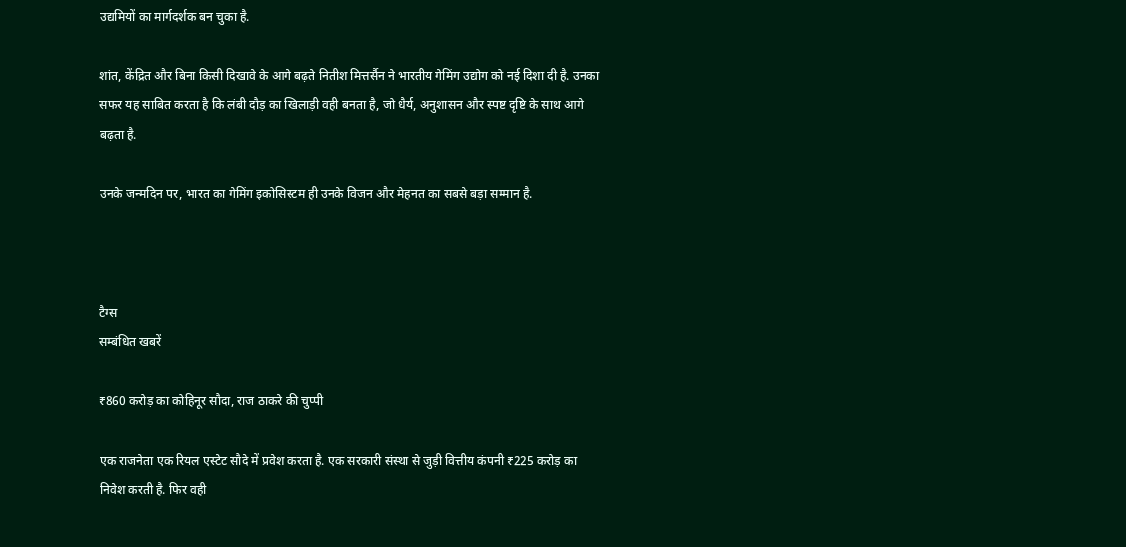उद्यमियों का मार्गदर्शक बन चुका है.

शांत, केंद्रित और बिना किसी दिखावे के आगे बढ़ते नितीश मित्तर्सैन ने भारतीय गेमिंग उद्योग को नई दिशा दी है. उनका सफर यह साबित करता है कि लंबी दौड़ का खिलाड़ी वही बनता है, जो धैर्य, अनुशासन और स्पष्ट दृष्टि के साथ आगे बढ़ता है.

उनके जन्मदिन पर, भारत का गेमिंग इकोसिस्टम ही उनके विजन और मेहनत का सबसे बड़ा सम्मान है.



टैग्स
सम्बंधित खबरें

₹860 करोड़ का कोहिनूर सौदा, राज ठाकरे की चुप्पी

एक राजनेता एक रियल एस्टेट सौदे में प्रवेश करता है. एक सरकारी संस्था से जुड़ी वित्तीय कंपनी ₹225 करोड़ का निवेश करती है. फिर वही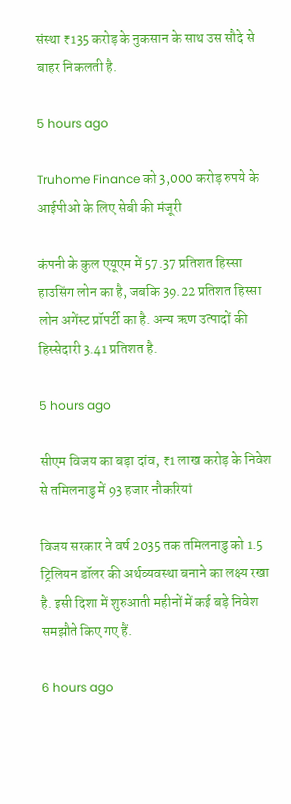संस्था ₹135 करोड़ के नुकसान के साथ उस सौदे से बाहर निकलती है.

5 hours ago

Truhome Finance को 3,000 करोड़ रुपये के आईपीओ के लिए सेबी की मंजूरी

कंपनी के कुल एयूएम में 57.37 प्रतिशत हिस्सा हाउसिंग लोन का है, जबकि 39.22 प्रतिशत हिस्सा लोन अगेंस्ट प्रॉपर्टी का है. अन्य ऋण उत्पादों की हिस्सेदारी 3.41 प्रतिशत है.

5 hours ago

सीएम विजय का बड़ा दांव, ₹1 लाख करोड़ के निवेश से तमिलनाडु में 93 हजार नौकरियां

विजय सरकार ने वर्ष 2035 तक तमिलनाडु को 1.5 ट्रिलियन डॉलर की अर्थव्यवस्था बनाने का लक्ष्य रखा है. इसी दिशा में शुरुआती महीनों में कई बड़े निवेश समझौते किए गए हैं.

6 hours ago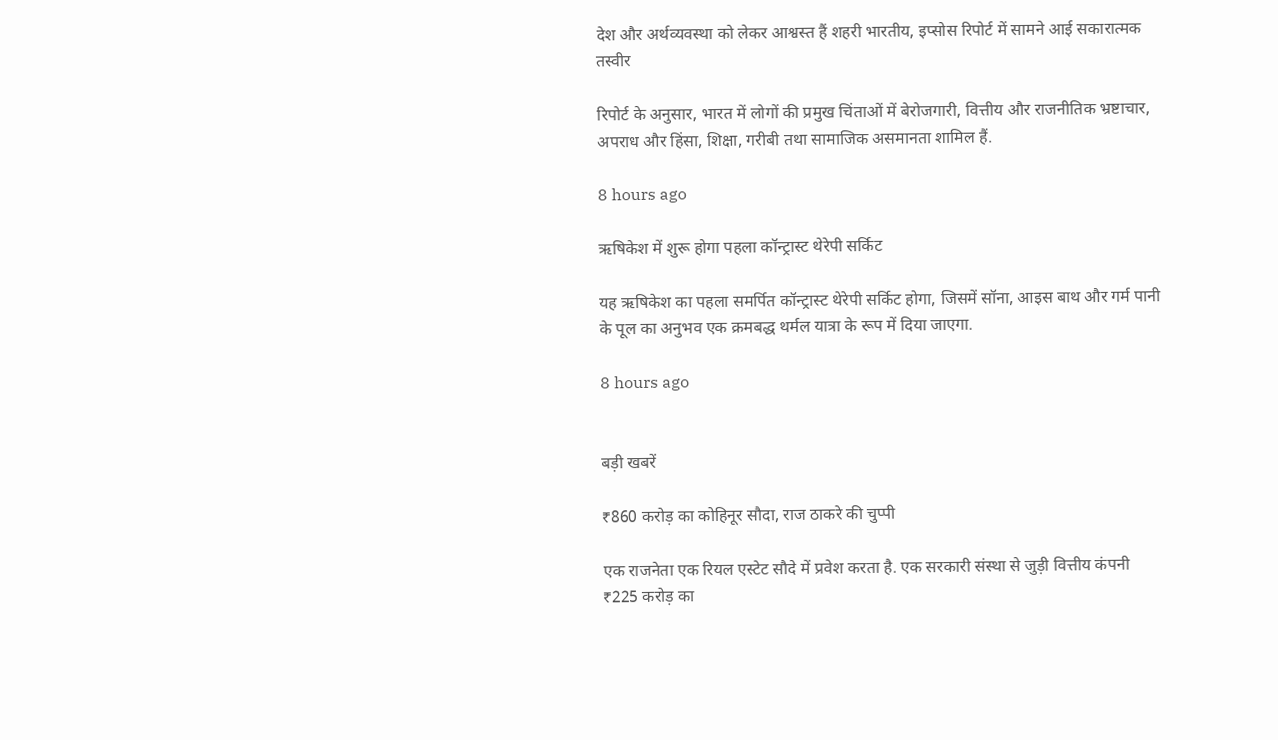देश और अर्थव्यवस्था को लेकर आश्वस्त हैं शहरी भारतीय, इप्सोस रिपोर्ट में सामने आई सकारात्मक तस्वीर

रिपोर्ट के अनुसार, भारत में लोगों की प्रमुख चिंताओं में बेरोजगारी, वित्तीय और राजनीतिक भ्रष्टाचार, अपराध और हिंसा, शिक्षा, गरीबी तथा सामाजिक असमानता शामिल हैं.

8 hours ago

ऋषिकेश में शुरू होगा पहला कॉन्ट्रास्ट थेरेपी सर्किट

यह ऋषिकेश का पहला समर्पित कॉन्ट्रास्ट थेरेपी सर्किट होगा, जिसमें सॉना, आइस बाथ और गर्म पानी के पूल का अनुभव एक क्रमबद्ध थर्मल यात्रा के रूप में दिया जाएगा.

8 hours ago


बड़ी खबरें

₹860 करोड़ का कोहिनूर सौदा, राज ठाकरे की चुप्पी

एक राजनेता एक रियल एस्टेट सौदे में प्रवेश करता है. एक सरकारी संस्था से जुड़ी वित्तीय कंपनी ₹225 करोड़ का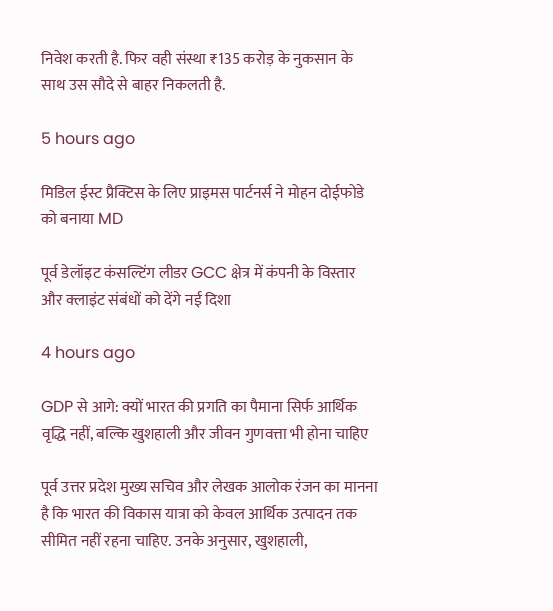निवेश करती है. फिर वही संस्था ₹135 करोड़ के नुकसान के साथ उस सौदे से बाहर निकलती है.

5 hours ago

मिडिल ईस्ट प्रैक्टिस के लिए प्राइमस पार्टनर्स ने मोहन दोईफोडे को बनाया MD

पूर्व डेलॉइट कंसल्टिंग लीडर GCC क्षेत्र में कंपनी के विस्तार और क्लाइंट संबंधों को देंगे नई दिशा

4 hours ago

GDP से आगे: क्यों भारत की प्रगति का पैमाना सिर्फ आर्थिक वृद्धि नहीं, बल्कि खुशहाली और जीवन गुणवत्ता भी होना चाहिए

पूर्व उत्तर प्रदेश मुख्य सचिव और लेखक आलोक रंजन का मानना है कि भारत की विकास यात्रा को केवल आर्थिक उत्पादन तक सीमित नहीं रहना चाहिए. उनके अनुसार, खुशहाली,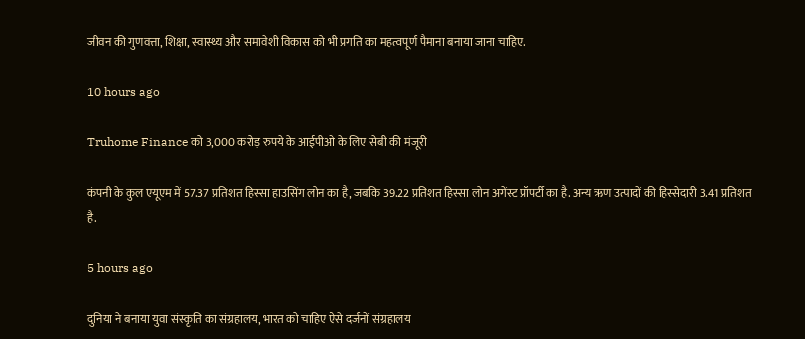जीवन की गुणवत्ता, शिक्षा, स्वास्थ्य और समावेशी विकास को भी प्रगति का महत्वपूर्ण पैमाना बनाया जाना चाहिए.

10 hours ago

Truhome Finance को 3,000 करोड़ रुपये के आईपीओ के लिए सेबी की मंजूरी

कंपनी के कुल एयूएम में 57.37 प्रतिशत हिस्सा हाउसिंग लोन का है, जबकि 39.22 प्रतिशत हिस्सा लोन अगेंस्ट प्रॉपर्टी का है. अन्य ऋण उत्पादों की हिस्सेदारी 3.41 प्रतिशत है.

5 hours ago

दुनिया ने बनाया युवा संस्कृति का संग्रहालय, भारत को चाहिए ऐसे दर्जनों संग्रहालय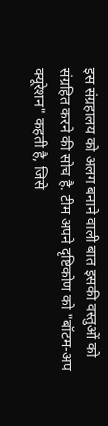इस संग्रहालय को अलग बनाने वाली बात इसकी वस्तुओं को संग्रहित करने की सोच है. टीम अपने दृष्टिकोण को "बॉटम-अप क्यूरेशन" कहती है, जिसे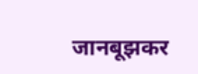जानबूझकर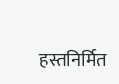हस्तनिर्मित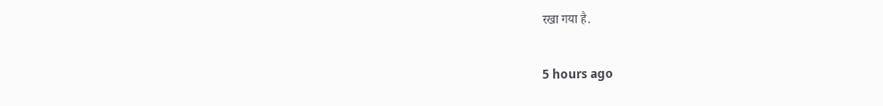रखा गया है.

5 hours ago